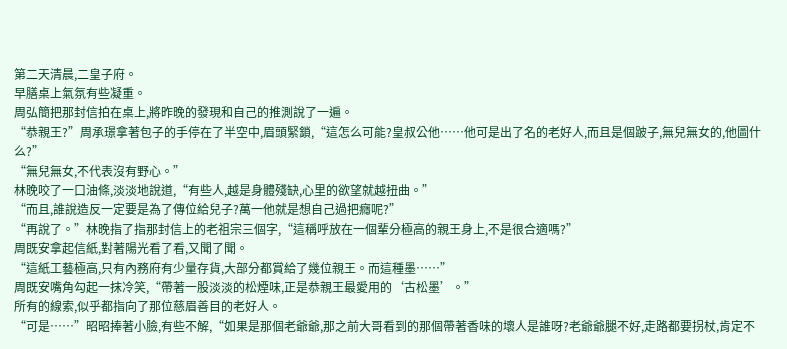第二天清晨,二皇子府。
早膳桌上氣氛有些凝重。
周弘簡把那封信拍在桌上,將昨晚的發現和自己的推測說了一遍。
“恭親王?”周承璟拿著包子的手停在了半空中,眉頭緊鎖,“這怎么可能?皇叔公他……他可是出了名的老好人,而且是個跛子,無兒無女的,他圖什么?”
“無兒無女,不代表沒有野心。”
林晚咬了一口油條,淡淡地說道,“有些人,越是身體殘缺,心里的欲望就越扭曲。”
“而且,誰說造反一定要是為了傳位給兒子?萬一他就是想自己過把癮呢?”
“再說了。”林晚指了指那封信上的老祖宗三個字,“這稱呼放在一個輩分極高的親王身上,不是很合適嗎?”
周既安拿起信紙,對著陽光看了看,又聞了聞。
“這紙工藝極高,只有內務府有少量存貨,大部分都賞給了幾位親王。而這種墨……”
周既安嘴角勾起一抹冷笑,“帶著一股淡淡的松煙味,正是恭親王最愛用的‘古松墨’。”
所有的線索,似乎都指向了那位慈眉善目的老好人。
“可是……”昭昭捧著小臉,有些不解,“如果是那個老爺爺,那之前大哥看到的那個帶著香味的壞人是誰呀?老爺爺腿不好,走路都要拐杖,肯定不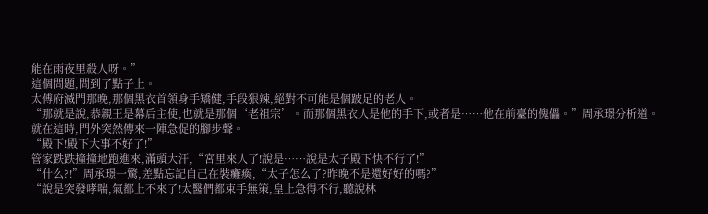能在雨夜里殺人呀。”
這個問題,問到了點子上。
太傅府滅門那晚,那個黑衣首領身手矯健,手段狠辣,絕對不可能是個跛足的老人。
“那就是說,恭親王是幕后主使,也就是那個‘老祖宗’。而那個黑衣人是他的手下,或者是……他在前臺的傀儡。”周承璟分析道。
就在這時,門外突然傳來一陣急促的腳步聲。
“殿下!殿下大事不好了!”
管家跌跌撞撞地跑進來,滿頭大汗,“宮里來人了!說是……說是太子殿下快不行了!”
“什么?!”周承璟一驚,差點忘記自己在裝癱瘓,“太子怎么了?昨晚不是還好好的嗎?”
“說是突發哮喘,氣都上不來了!太醫們都束手無策,皇上急得不行,聽說林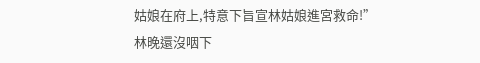姑娘在府上,特意下旨宣林姑娘進宮救命!”
林晚還沒咽下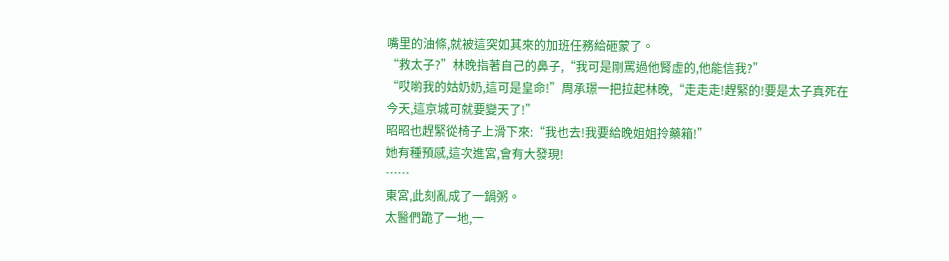嘴里的油條,就被這突如其來的加班任務給砸蒙了。
“救太子?”林晚指著自己的鼻子,“我可是剛罵過他腎虛的,他能信我?”
“哎喲我的姑奶奶,這可是皇命!”周承璟一把拉起林晚,“走走走!趕緊的!要是太子真死在今天,這京城可就要變天了!”
昭昭也趕緊從椅子上滑下來:“我也去!我要給晚姐姐拎藥箱!”
她有種預感,這次進宮,會有大發現!
……
東宮,此刻亂成了一鍋粥。
太醫們跪了一地,一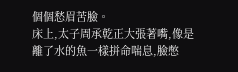個個愁眉苦臉。
床上,太子周承乾正大張著嘴,像是離了水的魚一樣拼命喘息,臉憋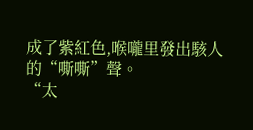成了紫紅色,喉嚨里發出駭人的“嘶嘶”聲。
“太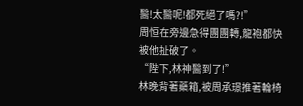醫!太醫呢!都死絕了嗎?!”
周恒在旁邊急得團團轉,龍袍都快被他扯破了。
“陛下,林神醫到了!”
林晚背著藥箱,被周承璟推著輪椅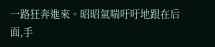一路狂奔進來。昭昭氣喘吁吁地跟在后面,手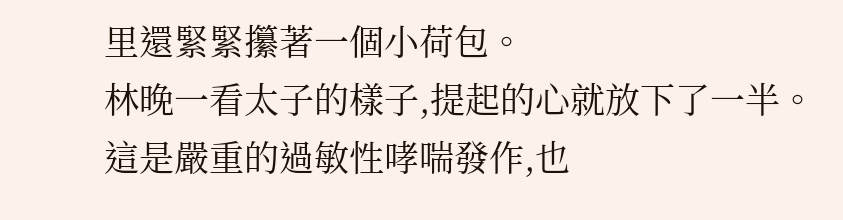里還緊緊攥著一個小荷包。
林晚一看太子的樣子,提起的心就放下了一半。
這是嚴重的過敏性哮喘發作,也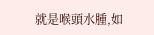就是喉頭水腫,如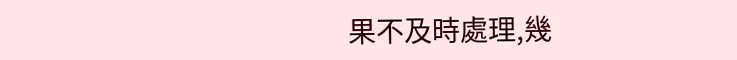果不及時處理,幾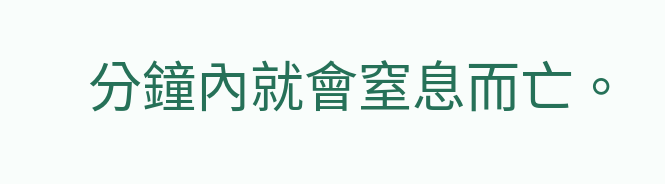分鐘內就會窒息而亡。